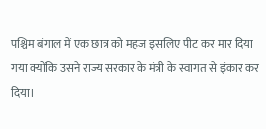पश्चिम बंगाल में एक छात्र को महज इसलिए पीट कर मार दिया गया क्योंकि उसने राज्य सरकार के मंत्री के स्वागत से इंकार कर दिया।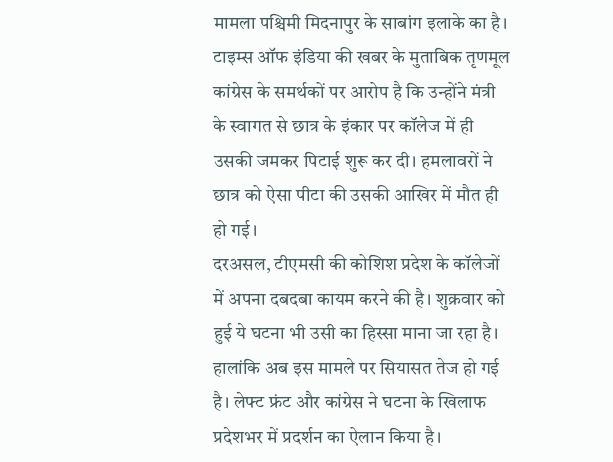मामला पश्चिमी मिदनापुर के साबांग इलाके का है। टाइम्स ऑफ इंडिया की खबर के मुताबिक तृणमूल कांग्रेस के समर्थकों पर आरोप है कि उन्होंने मंत्री के स्वागत से छात्र के इंकार पर कॉलेज में ही उसकी जमकर पिटाई शुरू कर दी। हमलावरों ने छात्र को ऐसा पीटा की उसकी आखिर में मौत ही हो गई।
दरअसल, टीएमसी की कोशिश प्रदेश के कॉलेजों में अपना दबदबा कायम करने की है। शुक्रवार को हुई ये घटना भी उसी का हिस्सा माना जा रहा है। हालांकि अब इस मामले पर सियासत तेज हो गई है। लेफ्ट फ्रंट और कांग्रेस ने घटना के खिलाफ प्रदेशभर में प्रदर्शन का ऐलान किया है।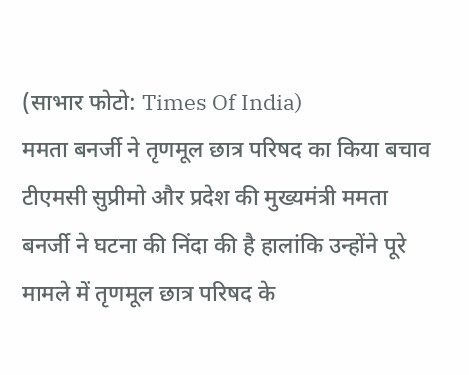(साभार फोटो: Times Of India)
ममता बनर्जी ने तृणमूल छात्र परिषद का किया बचाव
टीएमसी सुप्रीमो और प्रदेश की मुख्यमंत्री ममता बनर्जी ने घटना की निंदा की है हालांकि उन्होंने पूरे मामले में तृणमूल छात्र परिषद के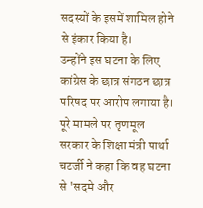सदस्यों के इसमें शामिल होने से इंकार किया है।
उन्होंने इस घटना के लिए कांग्रेस के छात्र संगठन छात्र परिषद पर आरोप लगाया है। पूरे मामले पर तृणमूल सरकार के शिक्षा मंत्री पार्था चटर्जी ने कहा कि वह घटना से 'सदमे और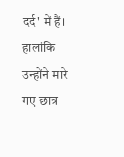दर्द' में हैं। हालांकि उन्होंने मारे गए छात्र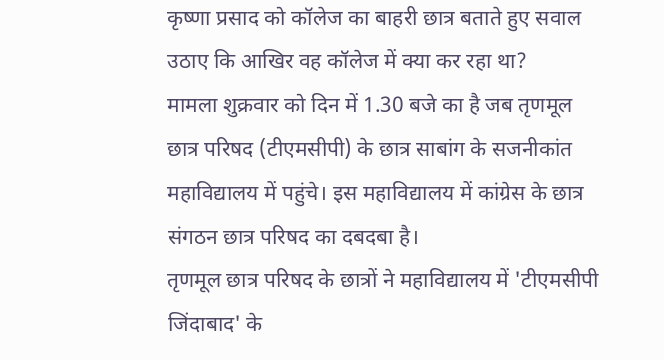कृष्णा प्रसाद को कॉलेज का बाहरी छात्र बताते हुए सवाल उठाए कि आखिर वह कॉलेज में क्या कर रहा था?
मामला शुक्रवार को दिन में 1.30 बजे का है जब तृणमूल छात्र परिषद (टीएमसीपी) के छात्र साबांग के सजनीकांत महाविद्यालय में पहुंचे। इस महाविद्यालय में कांग्रेस के छात्र संगठन छात्र परिषद का दबदबा है।
तृणमूल छात्र परिषद के छात्रों ने महाविद्यालय में 'टीएमसीपी जिंदाबाद' के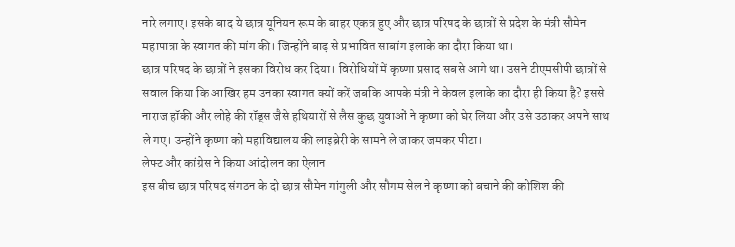नारे लगाए। इसके बाद ये छात्र यूनियन रूम के बाहर एकत्र हुए और छात्र परिषद के छात्रों से प्रदेश के मंत्री सौमेन महापात्रा के स्वागत की मांग की। जिन्होंने बाढ़ से प्रभावित साबांग इलाके का दौरा किया था।
छात्र परिषद के छात्रों ने इसका विरोध कर दिया। विरोधियों में कृष्णा प्रसाद सबसे आगे था। उसने टीएमसीपी छात्रों से सवाल किया कि आखिर हम उनका स्वागत क्यों करें जबकि आपके मंत्री ने केवल इलाके का दौरा ही किया है? इससे नाराज हॉकी और लोहे की रॉड्स जैसे हथियारों से लैस कुछ युवाओं ने कृष्णा को घेर लिया और उसे उठाकर अपने साथ ले गए। उन्होंने कृष्णा को महाविद्यालय की लाइब्रेरी के सामने ले जाकर जमकर पीटा।
लेफ्ट और कांग्रेस ने किया आंदोलन का ऐलान
इस बीच छात्र परिषद संगठन के दो छात्र सौमेन गांगुली और सौगम सेल ने कृष्णा को बचाने की कोशिश की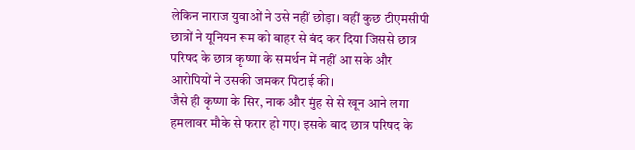लेकिन नाराज युवाओं ने उसे नहीं छोड़ा। वहीं कुछ टीएमसीपी छात्रों ने यूनियन रूम को बाहर से बंद कर दिया जिससे छात्र परिषद के छात्र कृष्णा के समर्थन में नहीं आ सके और आरोपियों ने उसकी जमकर पिटाई की।
जैसे ही कृष्णा के सिर, नाक और मुंह से से खून आने लगा हमलावर मौके से फरार हो गए। इसके बाद छात्र परिषद के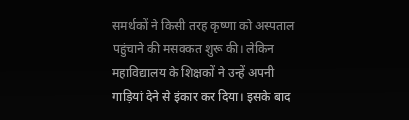समर्थकों ने किसी तरह कृष्णा को अस्पताल पहुंचाने की मसक्कत शुरू की। लेकिन महाविद्यालय के शिक्षकों ने उन्हें अपनी गाड़ियां देने से इंकार कर दिया। इसके बाद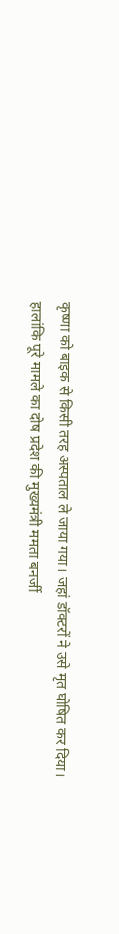कृष्णा को बाइक से किसी तरह अस्पताल ले जाया गया। जहां डॉक्टरों ने उसे मृत घोषित कर दिया।
हालांकि पूरे मामले का दोष प्रदेश की मुख्यमंत्री ममता बनर्जी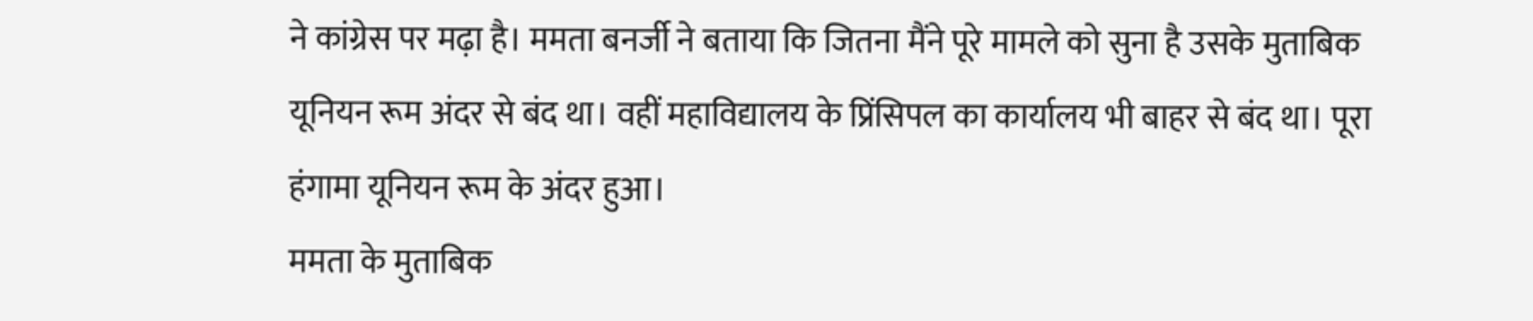ने कांग्रेस पर मढ़ा है। ममता बनर्जी ने बताया कि जितना मैंने पूरे मामले को सुना है उसके मुताबिक यूनियन रूम अंदर से बंद था। वहीं महाविद्यालय के प्रिंसिपल का कार्यालय भी बाहर से बंद था। पूरा हंगामा यूनियन रूम के अंदर हुआ।
ममता के मुताबिक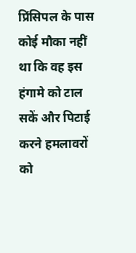प्रिंसिपल के पास कोई मौका नहीं था कि वह इस हंगामे को टाल सकें और पिटाई करने हमलावरों को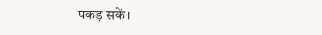पकड़ सकें।